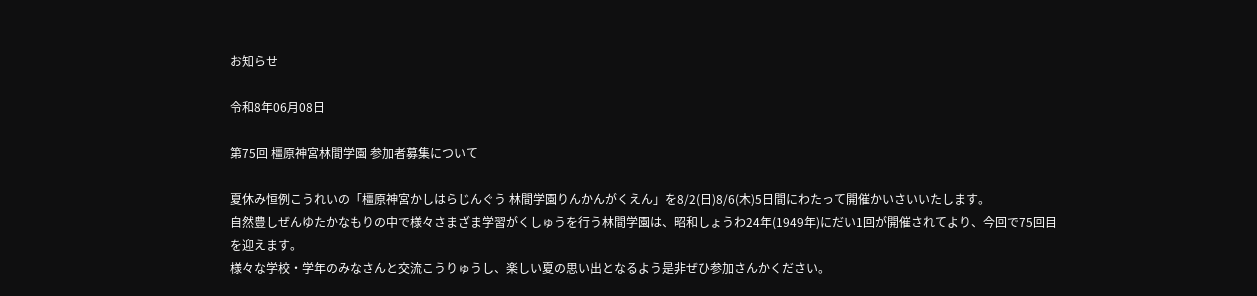お知らせ

令和8年06月08日

第75回 橿原神宮林間学園 参加者募集について

夏休み恒例こうれいの「橿原神宮かしはらじんぐう 林間学園りんかんがくえん」を8/2(日)8/6(木)5日間にわたって開催かいさいいたします。
自然豊しぜんゆたかなもりの中で様々さまざま学習がくしゅうを行う林間学園は、昭和しょうわ24年(1949年)にだい1回が開催されてより、今回で75回目を迎えます。
様々な学校・学年のみなさんと交流こうりゅうし、楽しい夏の思い出となるよう是非ぜひ参加さんかください。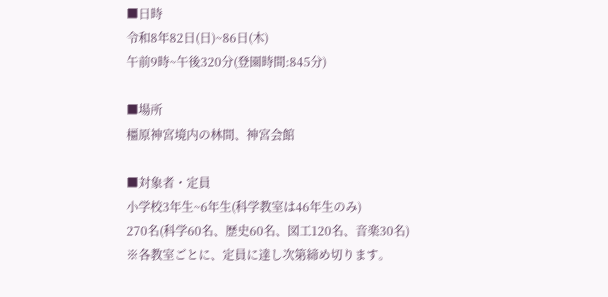■日時
令和8年82日(日)~86日(木)
午前9時~午後320分(登園時間:845分)

■場所
橿原神宮境内の林間、神宮会館

■対象者・定員
小学校3年生~6年生(科学教室は46年生のみ)
270名(科学60名、歴史60名、図工120名、音楽30名)
※各教室ごとに、定員に達し次第締め切ります。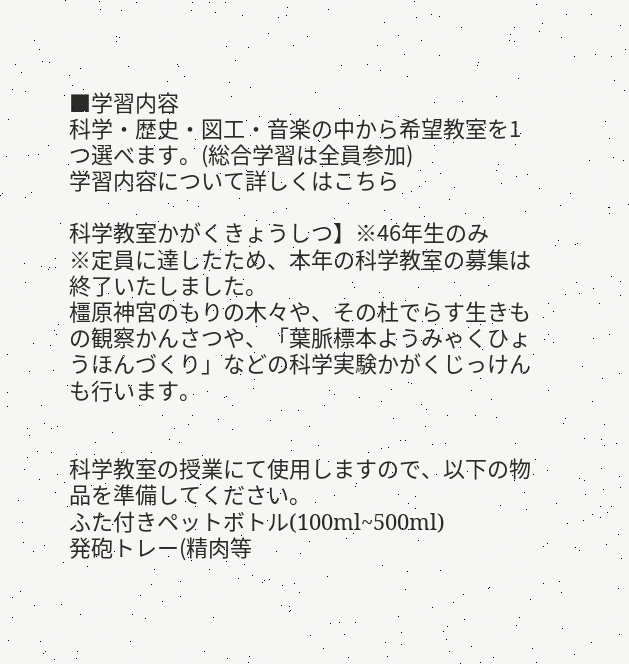■学習内容
科学・歴史・図工・音楽の中から希望教室を1つ選べます。(総合学習は全員参加)
学習内容について詳しくはこちら

科学教室かがくきょうしつ】※46年生のみ
※定員に達したため、本年の科学教室の募集は終了いたしました。
橿原神宮のもりの木々や、その杜でらす生きもの観察かんさつや、「葉脈標本ようみゃくひょうほんづくり」などの科学実験かがくじっけんも行います。


科学教室の授業にて使用しますので、以下の物品を準備してください。
ふた付きペットボトル(100ml~500ml)
発砲トレー(精肉等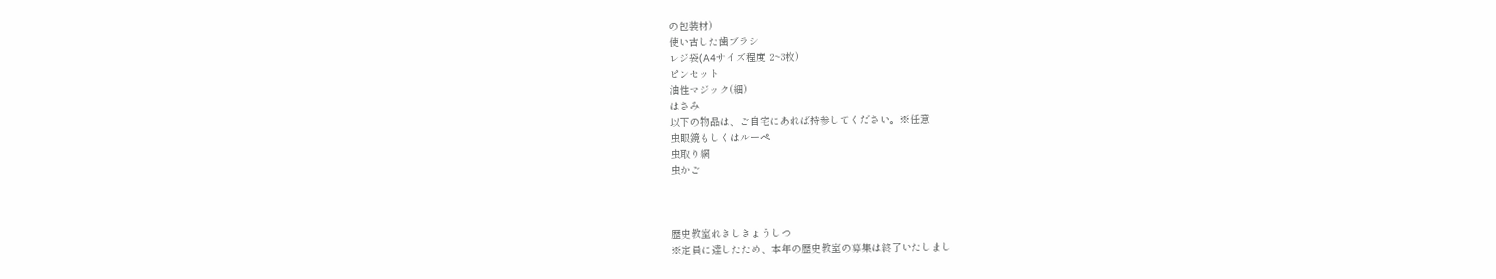の包装材)
使い古した歯ブラシ
レジ袋(A4サイズ程度 2~3枚)
ピンセット
油性マジック(細)
はさみ
以下の物品は、ご自宅にあれば持参してください。※任意
虫眼鏡もしくはルーペ
虫取り網
虫かご



歴史教室れきしきょうしつ
※定員に達したため、本年の歴史教室の募集は終了いたしまし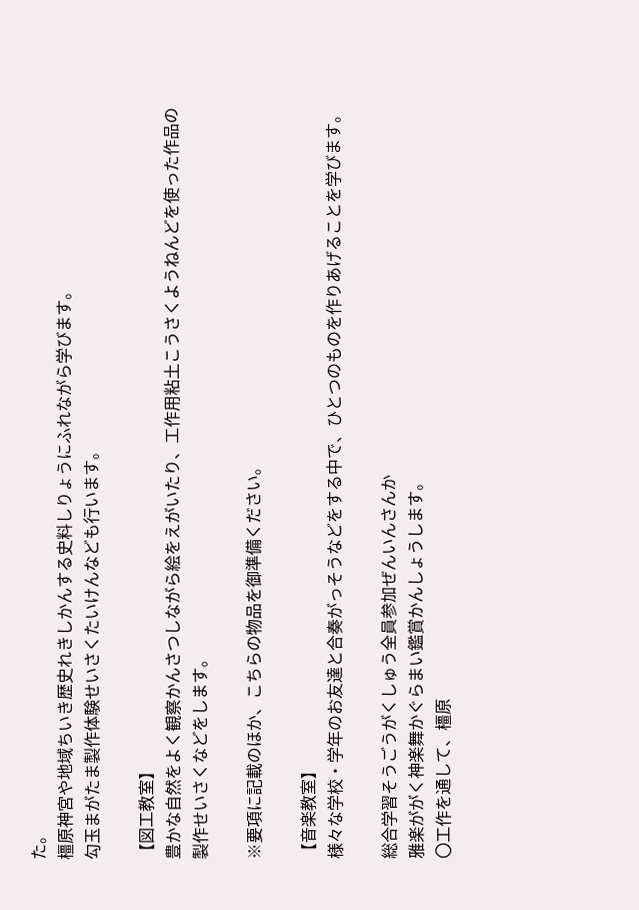た。
橿原神宮や地域ちいき歴史れきしかんする史料しりょうにふれながら学びます。
勾玉まがたま製作体験せいさくたいけんなども行います。

【図工教室】
豊かな自然をよく観察かんさつしながら絵をえがいたり、工作用粘土こうさくようねんどを使った作品の製作せいさくなどをします。

※要項に記載のほか、こちらの物品を御準備ください。

【音楽教室】
様々な学校・学年のお友達と合奏がっそうなどをする中で、ひとつのものを作りあげることを学びます。

総合学習そうごうがくしゅう全員参加ぜんいんさんか
雅楽ががく神楽舞かぐらまい鑑賞かんしょうします。
〇工作を通して、橿原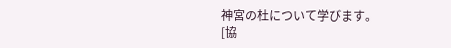神宮の杜について学びます。
[協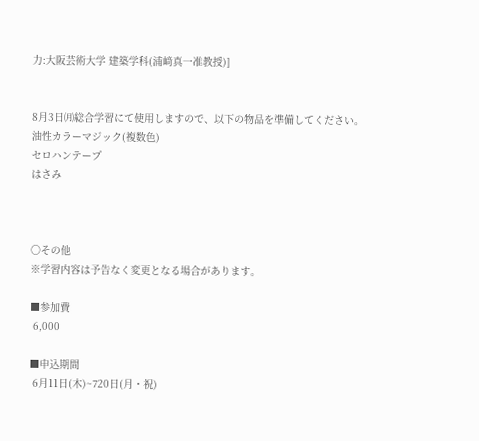力:大阪芸術大学 建築学科(浦﨑真一准教授)]


8月3日㈪総合学習にて使用しますので、以下の物品を準備してください。
油性カラーマジック(複数色)
セロハンテープ
はさみ



〇その他
※学習内容は予告なく変更となる場合があります。

■参加費
 6,000

■申込期間
 6月11日(木)~720日(月・祝)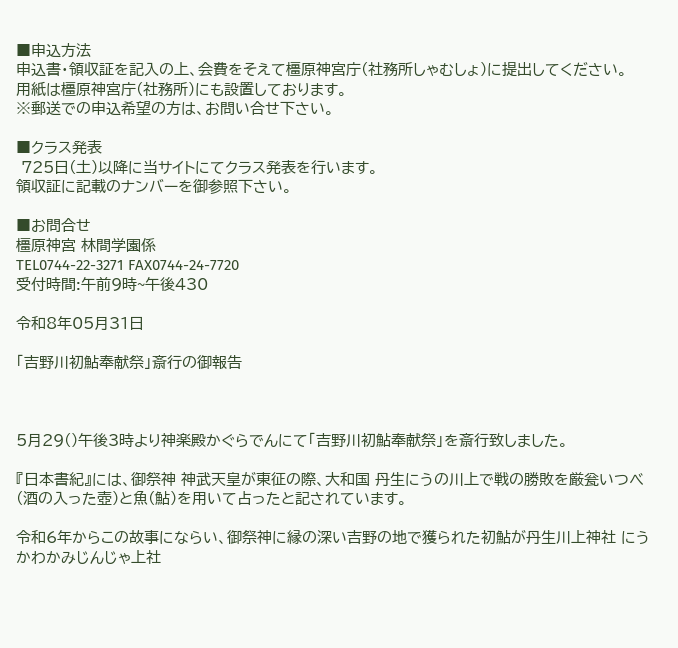■申込方法
申込書・領収証を記入の上、会費をそえて橿原神宮庁(社務所しゃむしょ)に提出してください。
用紙は橿原神宮庁(社務所)にも設置しております。
※郵送での申込希望の方は、お問い合せ下さい。

■クラス発表
 725日(土)以降に当サイトにてクラス発表を行います。
領収証に記載のナンバーを御参照下さい。

■お問合せ
橿原神宮 林間学園係
TEL0744-22-3271 FAX0744-24-7720
受付時間:午前9時~午後430

令和8年05月31日

「吉野川初鮎奉献祭」斎行の御報告



5月29()午後3時より神楽殿かぐらでんにて「吉野川初鮎奉献祭」を斎行致しました。

『日本書紀』には、御祭神 神武天皇が東征の際、大和国 丹生にうの川上で戦の勝敗を厳瓮いつべ(酒の入った壺)と魚(鮎)を用いて占ったと記されています。

令和6年からこの故事にならい、御祭神に縁の深い吉野の地で獲られた初鮎が丹生川上神社 にうかわかみじんじゃ上社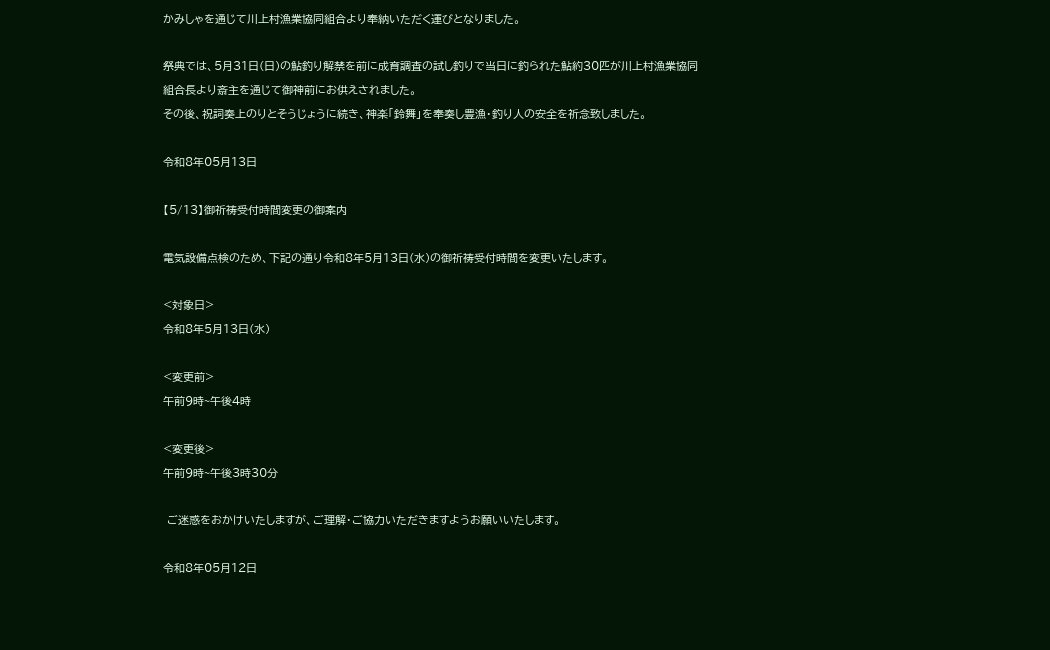かみしゃを通じて川上村漁業協同組合より奉納いただく運びとなりました。

祭典では、5月31日(日)の鮎釣り解禁を前に成育調査の試し釣りで当日に釣られた鮎約30匹が川上村漁業協同組合長より斎主を通じて御神前にお供えされました。
その後、祝詞奏上のりとそうじょうに続き、神楽「鈴舞」を奉奏し豊漁・釣り人の安全を祈念致しました。

令和8年05月13日

【5/13】御祈祷受付時間変更の御案内

電気設備点検のため、下記の通り令和8年5月13日(水)の御祈祷受付時間を変更いたします。

<対象日>
令和8年5月13日(水)

<変更前>
午前9時~午後4時

<変更後>
午前9時~午後3時30分

 ご迷惑をおかけいたしますが、ご理解・ご協力いただきますようお願いいたします。

令和8年05月12日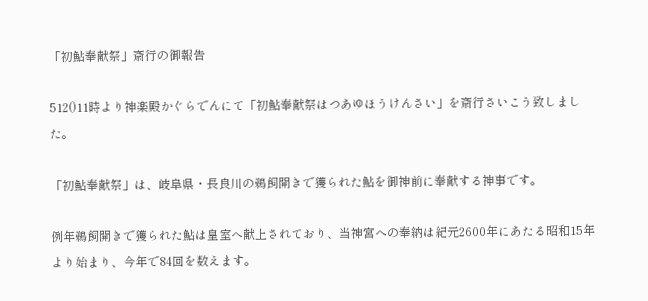「初鮎奉献祭」斎行の御報告

512()11時より神楽殿かぐらでんにて「初鮎奉献祭はつあゆほうけんさい」を斎行さいこう致しました。

「初鮎奉献祭」は、岐阜県・長良川の鵜飼開きで獲られた鮎を御神前に奉献する神事です。

例年鵜飼開きで獲られた鮎は皇室へ献上されており、当神宮への奉納は紀元2600年にあたる昭和15年より始まり、今年で84回を数えます。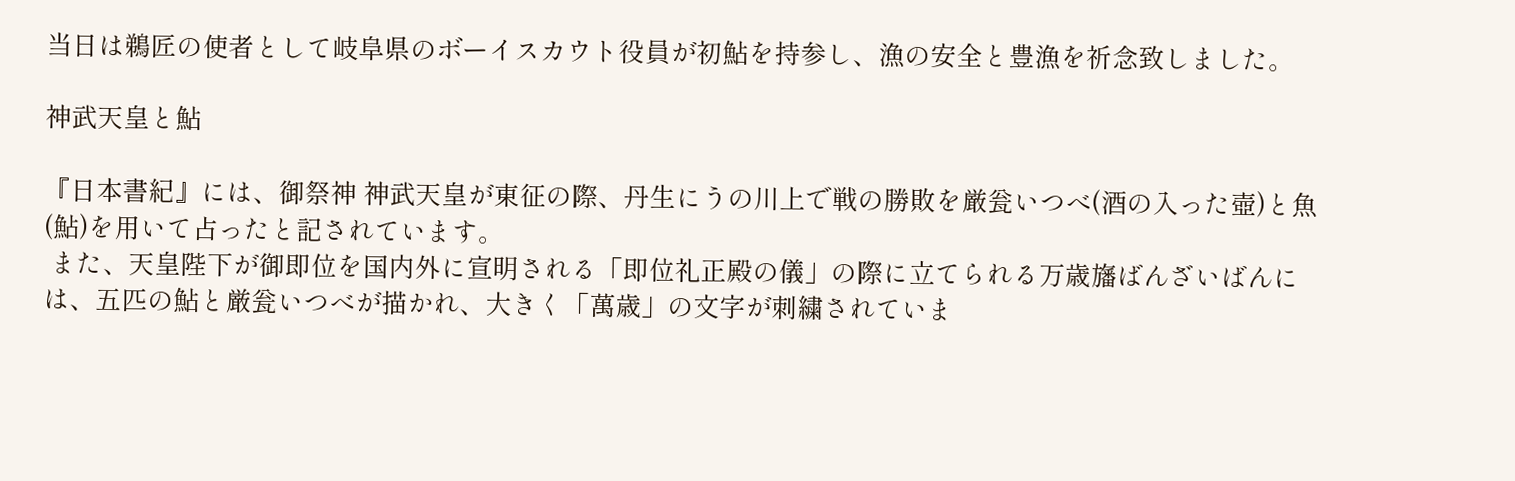当日は鵜匠の使者として岐阜県のボーイスカウト役員が初鮎を持参し、漁の安全と豊漁を祈念致しました。

神武天皇と鮎

『日本書紀』には、御祭神 神武天皇が東征の際、丹生にうの川上で戦の勝敗を厳瓮いつべ(酒の入った壺)と魚(鮎)を用いて占ったと記されています。
 また、天皇陛下が御即位を国内外に宣明される「即位礼正殿の儀」の際に立てられる万歳旛ばんざいばんには、五匹の鮎と厳瓮いつべが描かれ、大きく「萬歳」の文字が刺繍されていま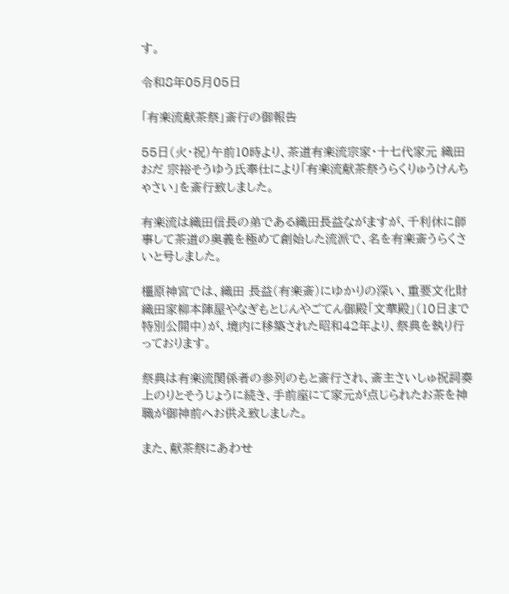す。

令和8年05月05日

「有楽流献茶祭」斎行の御報告

55日(火・祝)午前10時より、茶道有楽流宗家・十七代家元 織田おだ 宗裕そうゆう氏奉仕により「有楽流献茶祭うらくりゅうけんちゃさい」を斎行致しました。

有楽流は織田信長の弟である織田長益ながますが、千利休に師事して茶道の奥義を極めて創始した流派で、名を有楽斎うらくさいと号しました。

橿原神宮では、織田 長益(有楽斎)にゆかりの深い、重要文化財 織田家柳本陣屋やなぎもとじんやごてん御殿「文華殿」(10日まで特別公開中)が、境内に移築された昭和42年より、祭典を執り行っております。

祭典は有楽流関係者の参列のもと斎行され、斎主さいしゅ祝詞奏上のりとそうじょうに続き、手前座にて家元が点じられたお茶を神職が御神前へお供え致しました。

また、献茶祭にあわせ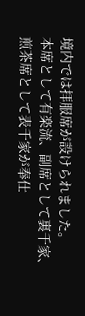境内では拝服席が設けられました。
本席として有楽流、副席として裏千家、煎茶席として表千家が奉仕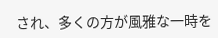され、多くの方が風雅な一時を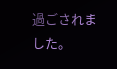過ごされました。